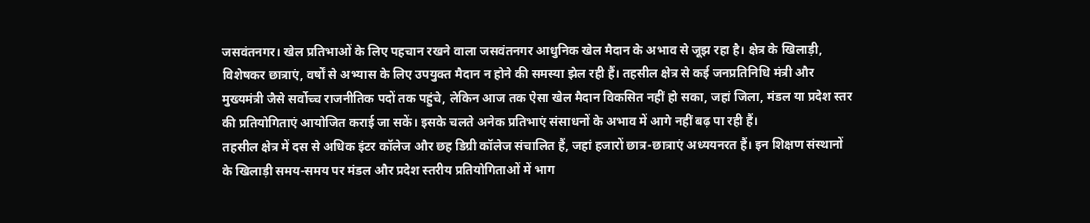जसवंतनगर। खेल प्रतिभाओं के लिए पहचान रखने वाला जसवंतनगर आधुनिक खेल मैदान के अभाव से जूझ रहा है। क्षेत्र के खिलाड़ी, विशेषकर छात्राएं, वर्षों से अभ्यास के लिए उपयुक्त मैदान न होने की समस्या झेल रही हैं। तहसील क्षेत्र से कई जनप्रतिनिधि मंत्री और मुख्यमंत्री जैसे सर्वोच्च राजनीतिक पदों तक पहुंचे, लेकिन आज तक ऐसा खेल मैदान विकसित नहीं हो सका, जहां जिला, मंडल या प्रदेश स्तर की प्रतियोगिताएं आयोजित कराई जा सकें। इसके चलते अनेक प्रतिभाएं संसाधनों के अभाव में आगे नहीं बढ़ पा रही हैं।
तहसील क्षेत्र में दस से अधिक इंटर कॉलेज और छह डिग्री कॉलेज संचालित हैं, जहां हजारों छात्र-छात्राएं अध्ययनरत हैं। इन शिक्षण संस्थानों के खिलाड़ी समय-समय पर मंडल और प्रदेश स्तरीय प्रतियोगिताओं में भाग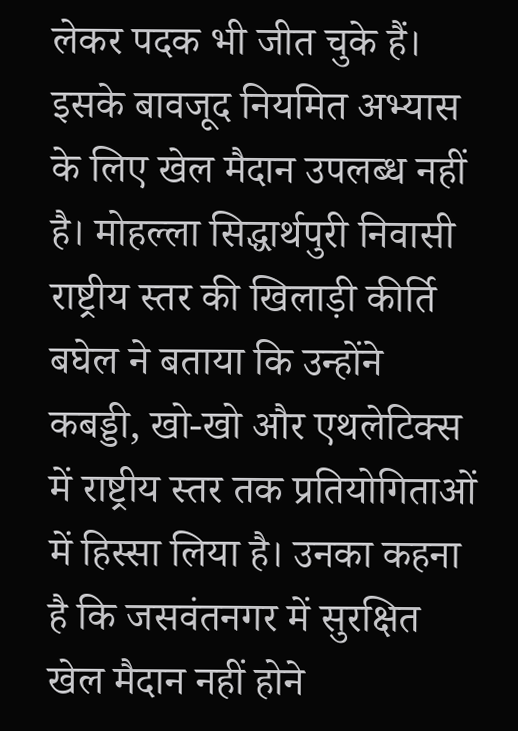लेकर पदक भी जीत चुके हैं। इसके बावजूद नियमित अभ्यास के लिए खेल मैदान उपलब्ध नहीं है। मोहल्ला सिद्धार्थपुरी निवासी राष्ट्रीय स्तर की खिलाड़ी कीर्ति बघेल ने बताया कि उन्होंने कबड्डी, खो-खो और एथलेटिक्स में राष्ट्रीय स्तर तक प्रतियोगिताओं में हिस्सा लिया है। उनका कहना है कि जसवंतनगर में सुरक्षित खेल मैदान नहीं होने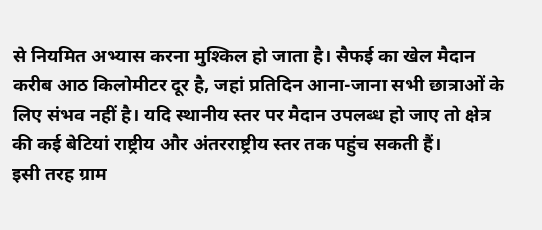से नियमित अभ्यास करना मुश्किल हो जाता है। सैफई का खेल मैदान करीब आठ किलोमीटर दूर है, जहां प्रतिदिन आना-जाना सभी छात्राओं के लिए संभव नहीं है। यदि स्थानीय स्तर पर मैदान उपलब्ध हो जाए तो क्षेत्र की कई बेटियां राष्ट्रीय और अंतरराष्ट्रीय स्तर तक पहुंच सकती हैं।
इसी तरह ग्राम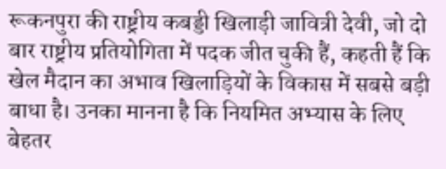रूकनपुरा की राष्ट्रीय कबड्डी खिलाड़ी जावित्री देवी, जो दो बार राष्ट्रीय प्रतियोगिता में पदक जीत चुकी हैं, कहती हैं कि खेल मैदान का अभाव खिलाड़ियों के विकास में सबसे बड़ी बाधा है। उनका मानना है कि नियमित अभ्यास के लिए बेहतर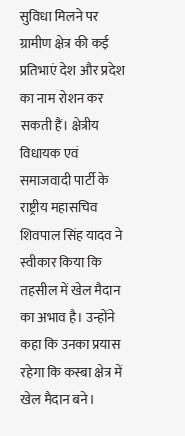सुविधा मिलने पर ग्रामीण क्षेत्र की कई प्रतिभाएं देश और प्रदेश का नाम रोशन कर सकती हैं। क्षेत्रीय विधायक एवं समाजवादी पार्टी के राष्ट्रीय महासचिव शिवपाल सिंह यादव ने स्वीकार किया कि तहसील में खेल मैदान का अभाव है। उन्होंने कहा कि उनका प्रयास रहेगा कि कस्बा क्षेत्र में खेल मैदान बने।